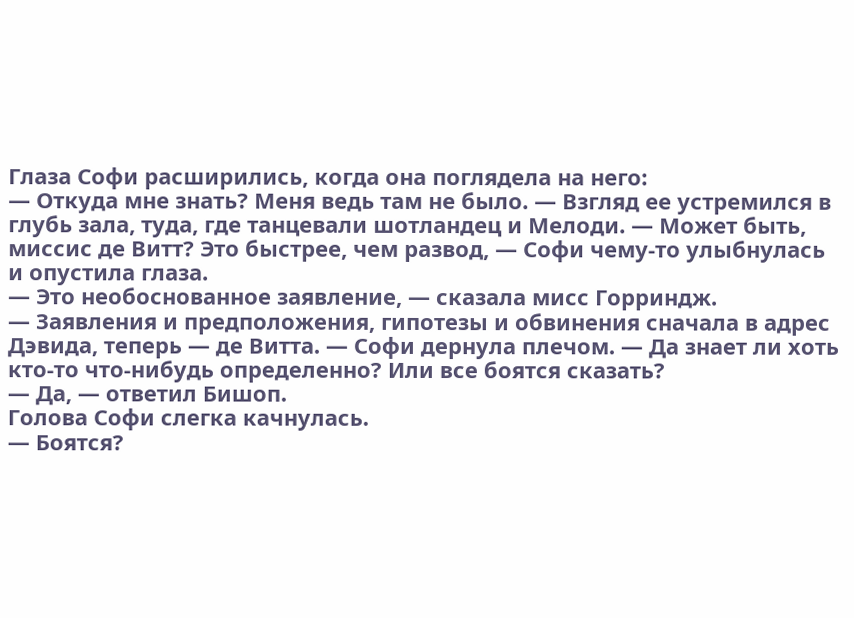Глаза Софи расширились, когда она поглядела на него:
— Откуда мне знать? Меня ведь там не было. — Взгляд ее устремился в глубь зала, туда, где танцевали шотландец и Мелоди. — Может быть, миссис де Витт? Это быстрее, чем развод, — Софи чему-то улыбнулась и опустила глаза.
— Это необоснованное заявление, — сказала мисс Горриндж.
— Заявления и предположения, гипотезы и обвинения сначала в адрес Дэвида, теперь — де Витта. — Софи дернула плечом. — Да знает ли хоть кто-то что-нибудь определенно? Или все боятся сказать?
— Да, — ответил Бишоп.
Голова Софи слегка качнулась.
— Боятся?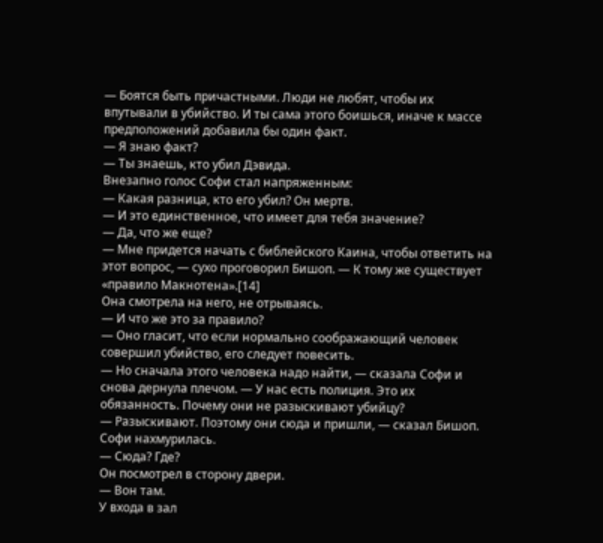— Боятся быть причастными. Люди не любят, чтобы их впутывали в убийство. И ты сама этого боишься, иначе к массе предположений добавила бы один факт.
— Я знаю факт?
— Ты знаешь, кто убил Дэвида.
Внезапно голос Софи стал напряженным:
— Какая разница, кто его убил? Он мертв.
— И это единственное, что имеет для тебя значение?
— Да, что же еще?
— Мне придется начать с библейского Каина, чтобы ответить на этот вопрос, — сухо проговорил Бишоп. — К тому же существует «правило Макнотена».[14]
Она смотрела на него, не отрываясь.
— И что же это за правило?
— Оно гласит, что если нормально соображающий человек совершил убийство, его следует повесить.
— Но сначала этого человека надо найти, — сказала Софи и снова дернула плечом. — У нас есть полиция. Это их обязанность. Почему они не разыскивают убийцу?
— Разыскивают. Поэтому они сюда и пришли, — сказал Бишоп.
Софи нахмурилась.
— Сюда? Где?
Он посмотрел в сторону двери.
— Вон там.
У входа в зал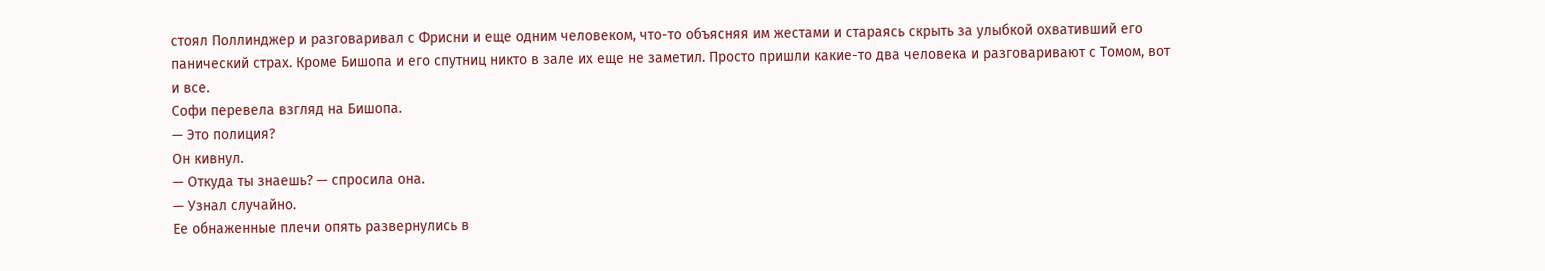стоял Поллинджер и разговаривал с Фрисни и еще одним человеком, что-то объясняя им жестами и стараясь скрыть за улыбкой охвативший его панический страх. Кроме Бишопа и его спутниц никто в зале их еще не заметил. Просто пришли какие-то два человека и разговаривают с Томом, вот и все.
Софи перевела взгляд на Бишопа.
— Это полиция?
Он кивнул.
— Откуда ты знаешь? — спросила она.
— Узнал случайно.
Ее обнаженные плечи опять развернулись в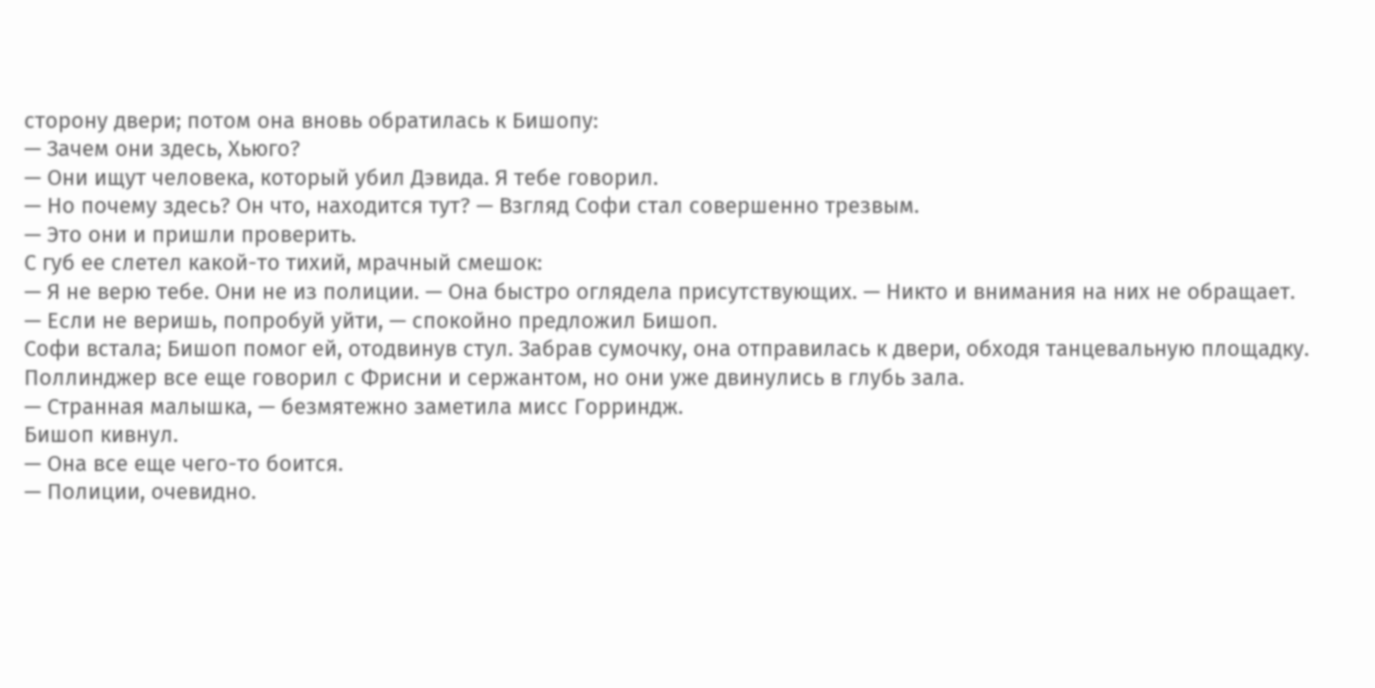сторону двери; потом она вновь обратилась к Бишопу:
— Зачем они здесь, Хьюго?
— Они ищут человека, который убил Дэвида. Я тебе говорил.
— Но почему здесь? Он что, находится тут? — Взгляд Софи стал совершенно трезвым.
— Это они и пришли проверить.
С губ ее слетел какой-то тихий, мрачный смешок:
— Я не верю тебе. Они не из полиции. — Она быстро оглядела присутствующих. — Никто и внимания на них не обращает.
— Если не веришь, попробуй уйти, — спокойно предложил Бишоп.
Софи встала; Бишоп помог ей, отодвинув стул. Забрав сумочку, она отправилась к двери, обходя танцевальную площадку.
Поллинджер все еще говорил с Фрисни и сержантом, но они уже двинулись в глубь зала.
— Странная малышка, — безмятежно заметила мисс Горриндж.
Бишоп кивнул.
— Она все еще чего-то боится.
— Полиции, очевидно.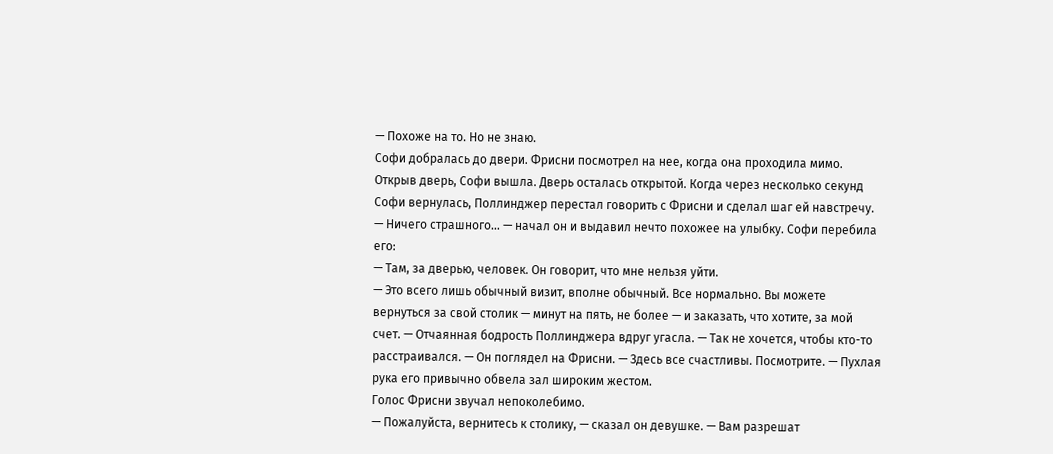— Похоже на то. Но не знаю.
Софи добралась до двери. Фрисни посмотрел на нее, когда она проходила мимо. Открыв дверь, Софи вышла. Дверь осталась открытой. Когда через несколько секунд Софи вернулась, Поллинджер перестал говорить с Фрисни и сделал шаг ей навстречу.
— Ничего страшного… — начал он и выдавил нечто похожее на улыбку. Софи перебила его:
— Там, за дверью, человек. Он говорит, что мне нельзя уйти.
— Это всего лишь обычный визит, вполне обычный. Все нормально. Вы можете вернуться за свой столик — минут на пять, не более — и заказать, что хотите, за мой счет. — Отчаянная бодрость Поллинджера вдруг угасла. — Так не хочется, чтобы кто-то расстраивался. — Он поглядел на Фрисни. — Здесь все счастливы. Посмотрите. — Пухлая рука его привычно обвела зал широким жестом.
Голос Фрисни звучал непоколебимо.
— Пожалуйста, вернитесь к столику, — сказал он девушке. — Вам разрешат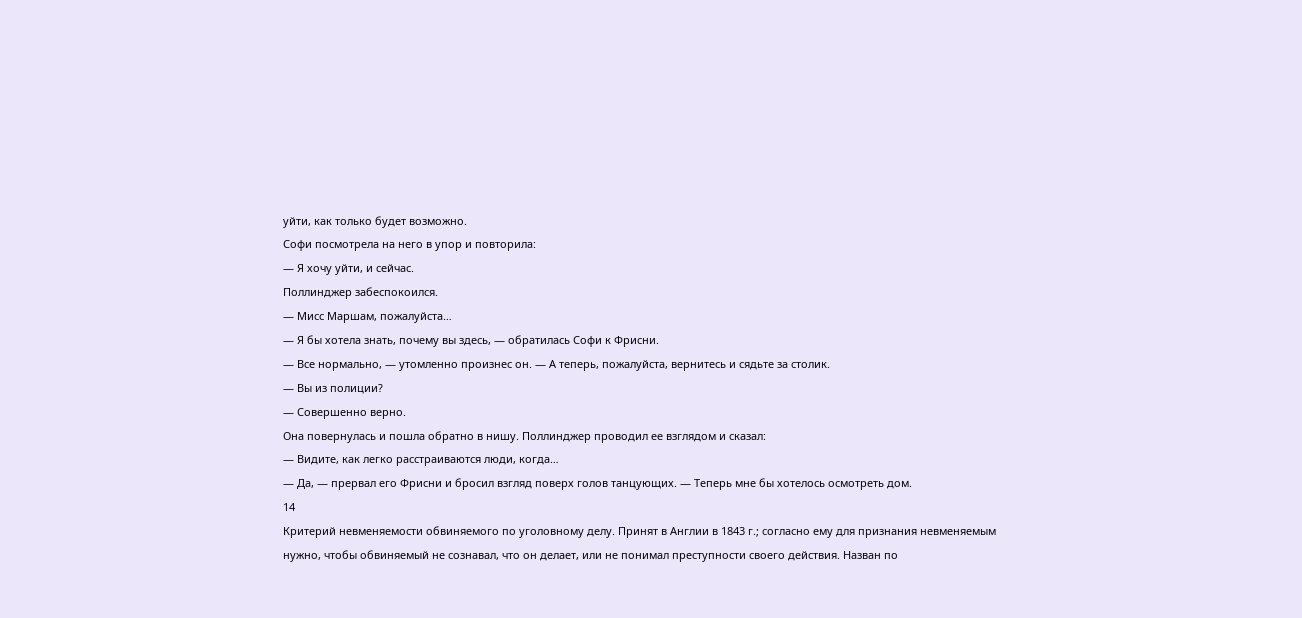уйти, как только будет возможно.
Софи посмотрела на него в упор и повторила:
— Я хочу уйти, и сейчас.
Поллинджер забеспокоился.
— Мисс Маршам, пожалуйста…
— Я бы хотела знать, почему вы здесь, — обратилась Софи к Фрисни.
— Все нормально, — утомленно произнес он. — А теперь, пожалуйста, вернитесь и сядьте за столик.
— Вы из полиции?
— Совершенно верно.
Она повернулась и пошла обратно в нишу. Поллинджер проводил ее взглядом и сказал:
— Видите, как легко расстраиваются люди, когда…
— Да, — прервал его Фрисни и бросил взгляд поверх голов танцующих. — Теперь мне бы хотелось осмотреть дом.
14
Критерий невменяемости обвиняемого по уголовному делу. Принят в Англии в 1843 г.; согласно ему для признания невменяемым нужно, чтобы обвиняемый не сознавал, что он делает, или не понимал преступности своего действия. Назван по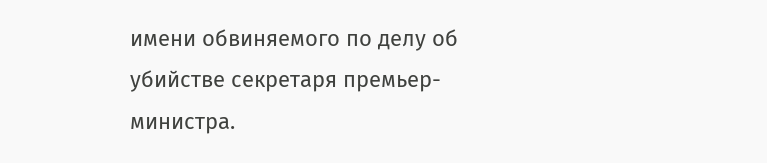имени обвиняемого по делу об убийстве секретаря премьер-министра.